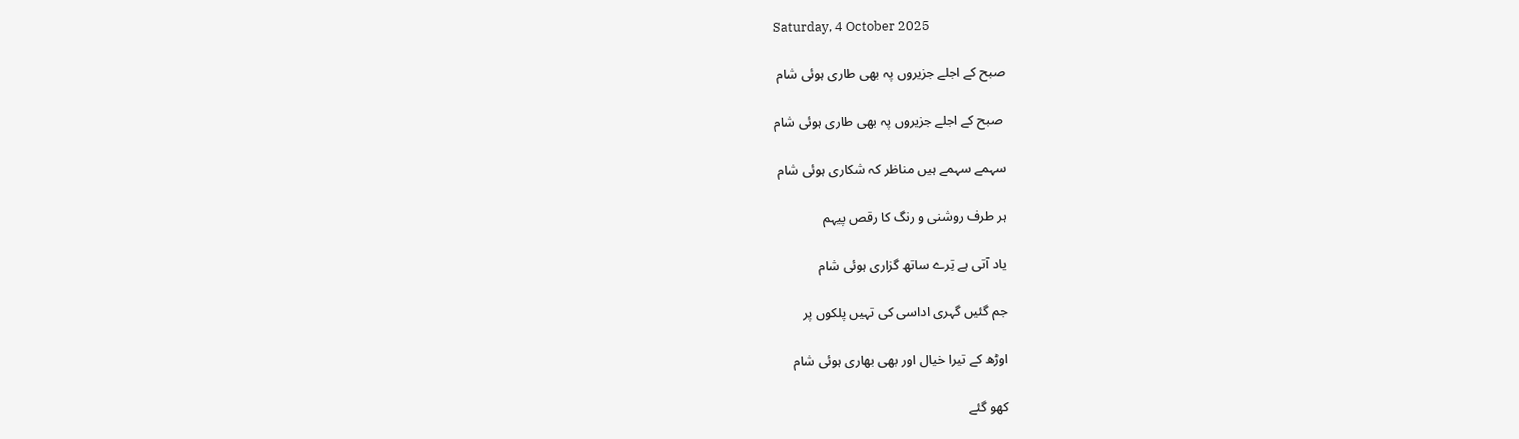Saturday, 4 October 2025

صبح کے اجلے جزیروں پہ بھی طاری ہوئی شام

 صبح کے اجلے جزیروں پہ بھی طاری ہوئی شام

سہمے سہمے ہیں مناظر کہ شکاری ہوئی شام

ہر طرف روشنی و رنگ کا رقص پیہم

یاد آتی ہے تِرے ساتھ گزاری ہوئی شام

جم گئیں گہری اداسی کی تہیں پلکوں پر

اوڑھ کے تیرا خیال اور بھی بھاری ہوئی شام

کھو گئے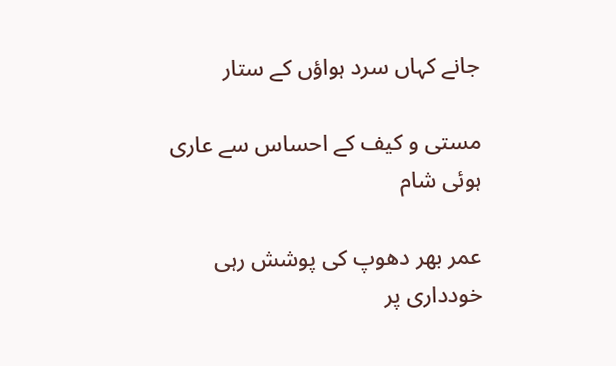جانے کہاں سرد ہواؤں کے ستار

مستی و کیف کے احساس سے عاری ہوئی شام

عمر بھر دھوپ کی پوشش رہی خودداری پر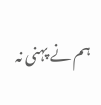ہم نے پہنی نہ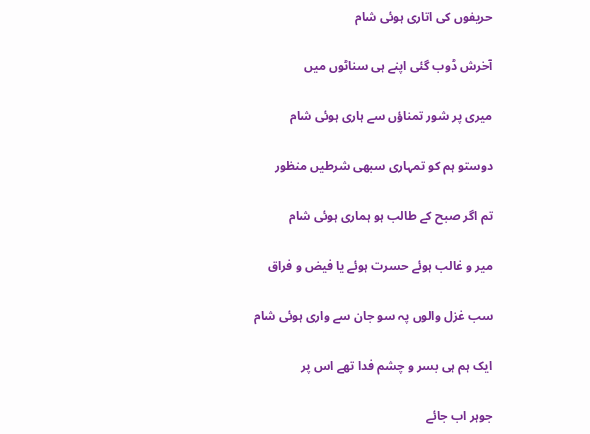حریفوں کی اتاری ہوئی شام

آخرش ڈوب گئی اپنے ہی سناٹوں میں

میری پر شور تمناؤں سے ہاری ہوئی شام

دوستو ہم کو تمہاری سبھی شرطیں منظور

تم اگر صبح کے طالب ہو ہماری ہوئی شام

میر و غالب ہوئے حسرت ہوئے یا فیض و فراق

سب غزل والوں پہ سو جان سے واری ہوئی شام

ایک ہم ہی بسر و چشم فدا تھے اس پر

جوہر اب جائے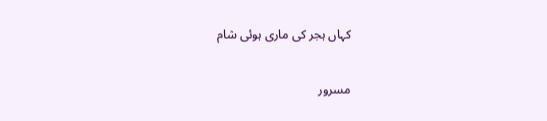کہاں ہجر کی ماری ہوئی شام


مسرور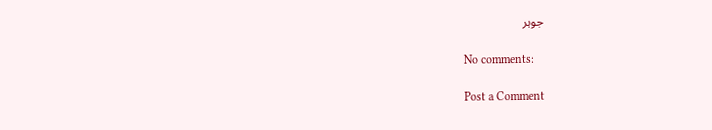جوہر

No comments:

Post a Comment